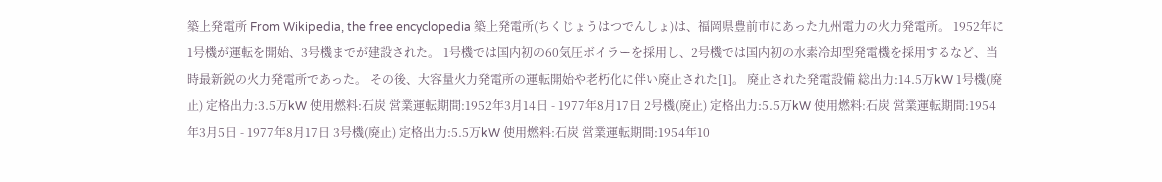築上発電所 From Wikipedia, the free encyclopedia 築上発電所(ちくじょうはつでんしょ)は、福岡県豊前市にあった九州電力の火力発電所。 1952年に1号機が運転を開始、3号機までが建設された。 1号機では国内初の60気圧ボイラーを採用し、2号機では国内初の水素冷却型発電機を採用するなど、当時最新鋭の火力発電所であった。 その後、大容量火力発電所の運転開始や老朽化に伴い廃止された[1]。 廃止された発電設備 総出力:14.5万kW 1号機(廃止) 定格出力:3.5万kW 使用燃料:石炭 営業運転期間:1952年3月14日 - 1977年8月17日 2号機(廃止) 定格出力:5.5万kW 使用燃料:石炭 営業運転期間:1954年3月5日 - 1977年8月17日 3号機(廃止) 定格出力:5.5万kW 使用燃料:石炭 営業運転期間:1954年10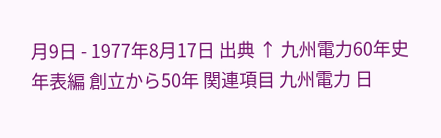月9日 - 1977年8月17日 出典 ↑ 九州電力60年史 年表編 創立から50年 関連項目 九州電力 日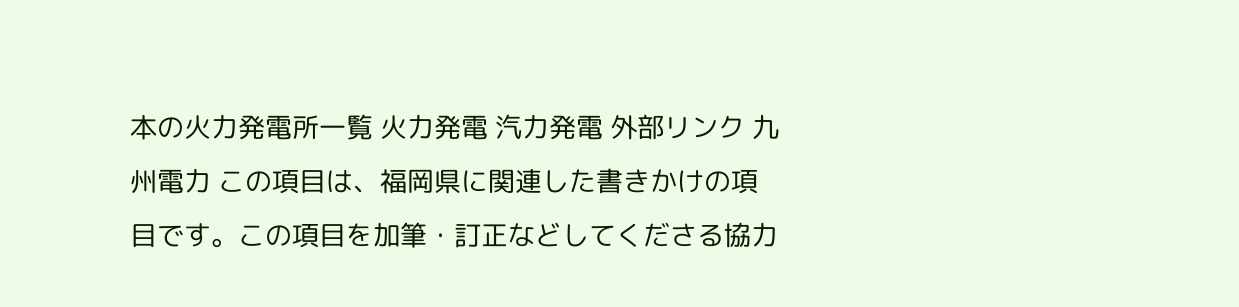本の火力発電所一覧 火力発電 汽力発電 外部リンク 九州電力 この項目は、福岡県に関連した書きかけの項目です。この項目を加筆・訂正などしてくださる協力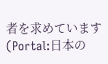者を求めています(Portal:日本の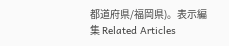都道府県/福岡県)。表示編集 Related Articles